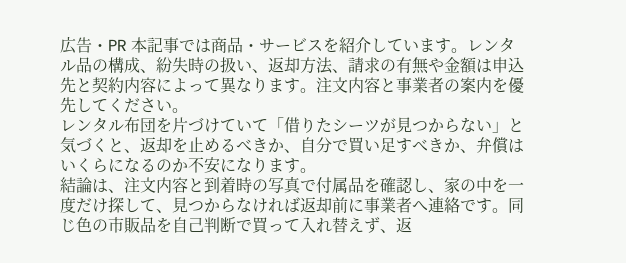広告・PR 本記事では商品・サービスを紹介しています。レンタル品の構成、紛失時の扱い、返却方法、請求の有無や金額は申込先と契約内容によって異なります。注文内容と事業者の案内を優先してください。
レンタル布団を片づけていて「借りたシーツが見つからない」と気づくと、返却を止めるべきか、自分で買い足すべきか、弁償はいくらになるのか不安になります。
結論は、注文内容と到着時の写真で付属品を確認し、家の中を一度だけ探して、見つからなければ返却前に事業者へ連絡です。同じ色の市販品を自己判断で買って入れ替えず、返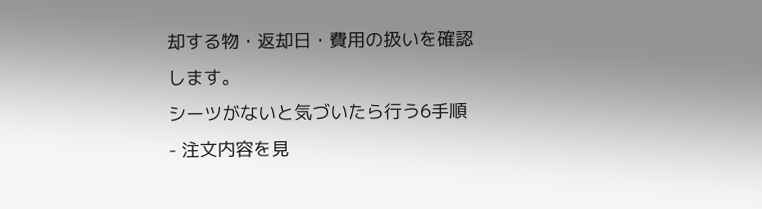却する物・返却日・費用の扱いを確認します。
シーツがないと気づいたら行う6手順
- 注文内容を見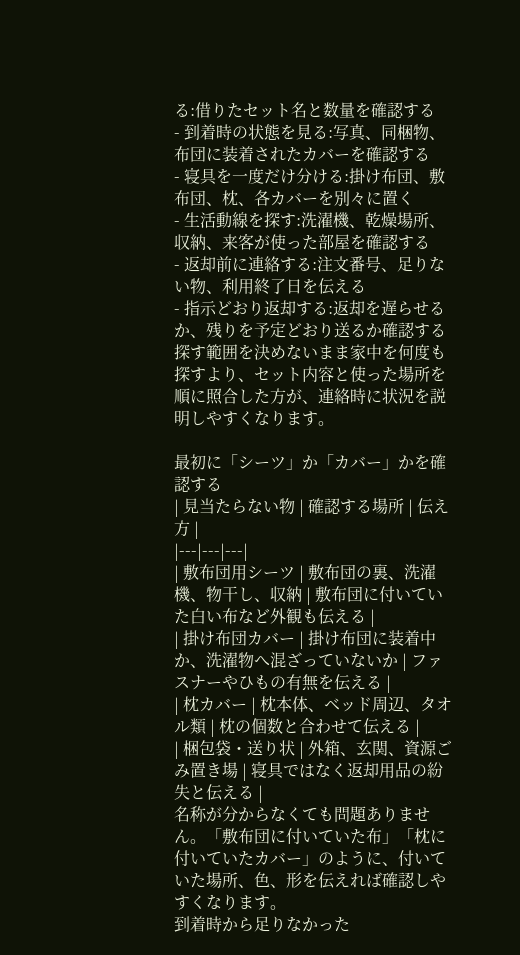る:借りたセット名と数量を確認する
- 到着時の状態を見る:写真、同梱物、布団に装着されたカバーを確認する
- 寝具を一度だけ分ける:掛け布団、敷布団、枕、各カバーを別々に置く
- 生活動線を探す:洗濯機、乾燥場所、収納、来客が使った部屋を確認する
- 返却前に連絡する:注文番号、足りない物、利用終了日を伝える
- 指示どおり返却する:返却を遅らせるか、残りを予定どおり送るか確認する
探す範囲を決めないまま家中を何度も探すより、セット内容と使った場所を順に照合した方が、連絡時に状況を説明しやすくなります。

最初に「シーツ」か「カバー」かを確認する
| 見当たらない物 | 確認する場所 | 伝え方 |
|---|---|---|
| 敷布団用シーツ | 敷布団の裏、洗濯機、物干し、収納 | 敷布団に付いていた白い布など外観も伝える |
| 掛け布団カバー | 掛け布団に装着中か、洗濯物へ混ざっていないか | ファスナーやひもの有無を伝える |
| 枕カバー | 枕本体、ベッド周辺、タオル類 | 枕の個数と合わせて伝える |
| 梱包袋・送り状 | 外箱、玄関、資源ごみ置き場 | 寝具ではなく返却用品の紛失と伝える |
名称が分からなくても問題ありません。「敷布団に付いていた布」「枕に付いていたカバー」のように、付いていた場所、色、形を伝えれば確認しやすくなります。
到着時から足りなかった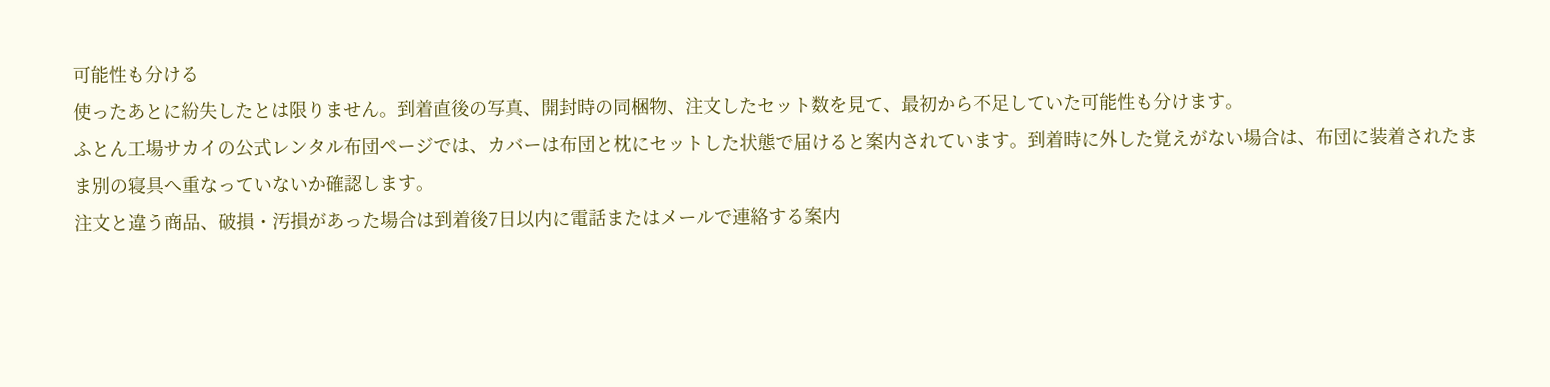可能性も分ける
使ったあとに紛失したとは限りません。到着直後の写真、開封時の同梱物、注文したセット数を見て、最初から不足していた可能性も分けます。
ふとん工場サカイの公式レンタル布団ページでは、カバーは布団と枕にセットした状態で届けると案内されています。到着時に外した覚えがない場合は、布団に装着されたまま別の寝具へ重なっていないか確認します。
注文と違う商品、破損・汚損があった場合は到着後7日以内に電話またはメールで連絡する案内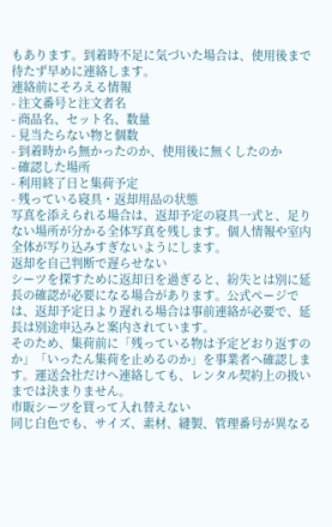もあります。到着時不足に気づいた場合は、使用後まで待たず早めに連絡します。
連絡前にそろえる情報
- 注文番号と注文者名
- 商品名、セット名、数量
- 見当たらない物と個数
- 到着時から無かったのか、使用後に無くしたのか
- 確認した場所
- 利用終了日と集荷予定
- 残っている寝具・返却用品の状態
写真を添えられる場合は、返却予定の寝具一式と、足りない場所が分かる全体写真を残します。個人情報や室内全体が写り込みすぎないようにします。
返却を自己判断で遅らせない
シーツを探すために返却日を過ぎると、紛失とは別に延長の確認が必要になる場合があります。公式ページでは、返却予定日より遅れる場合は事前連絡が必要で、延長は別途申込みと案内されています。
そのため、集荷前に「残っている物は予定どおり返すのか」「いったん集荷を止めるのか」を事業者へ確認します。運送会社だけへ連絡しても、レンタル契約上の扱いまでは決まりません。
市販シーツを買って入れ替えない
同じ白色でも、サイズ、素材、縫製、管理番号が異なる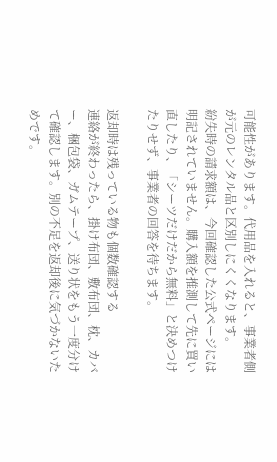可能性があります。代用品を入れると、事業者側が元のレンタル品と区別しにくくなります。
紛失時の請求額は、今回確認した公式ページには明記されていません。購入額を推測して先に買い直したり、「シーツだけだから無料」と決めつけたりせず、事業者の回答を待ちます。

返却時は残っている物も個数確認する
連絡が終わったら、掛け布団、敷布団、枕、カバー、梱包袋、ガムテープ、送り状をもう一度分けて確認します。別の不足を返却後に気づかないためです。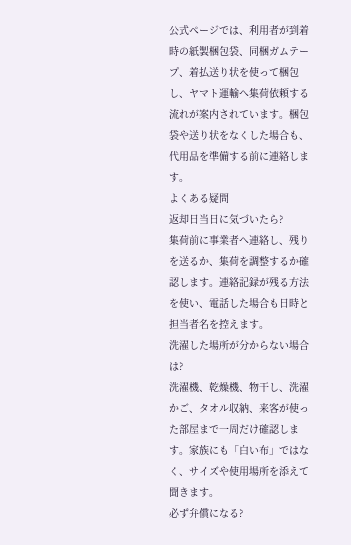公式ページでは、利用者が到着時の紙製梱包袋、同梱ガムテープ、着払送り状を使って梱包し、ヤマト運輸へ集荷依頼する流れが案内されています。梱包袋や送り状をなくした場合も、代用品を準備する前に連絡します。
よくある疑問
返却日当日に気づいたら?
集荷前に事業者へ連絡し、残りを送るか、集荷を調整するか確認します。連絡記録が残る方法を使い、電話した場合も日時と担当者名を控えます。
洗濯した場所が分からない場合は?
洗濯機、乾燥機、物干し、洗濯かご、タオル収納、来客が使った部屋まで一周だけ確認します。家族にも「白い布」ではなく、サイズや使用場所を添えて聞きます。
必ず弁償になる?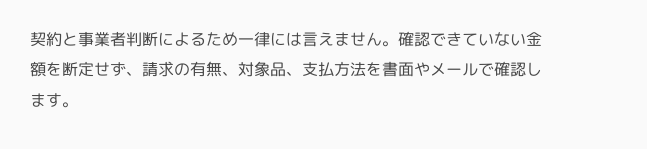契約と事業者判断によるため一律には言えません。確認できていない金額を断定せず、請求の有無、対象品、支払方法を書面やメールで確認します。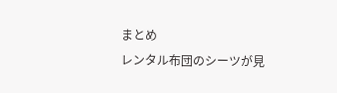まとめ
レンタル布団のシーツが見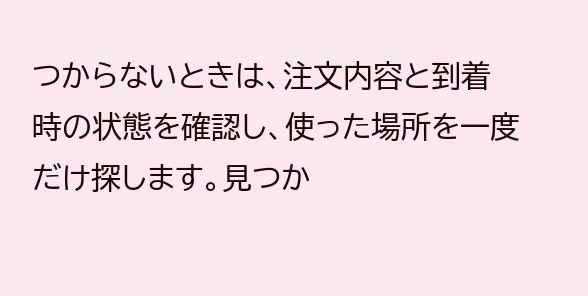つからないときは、注文内容と到着時の状態を確認し、使った場所を一度だけ探します。見つか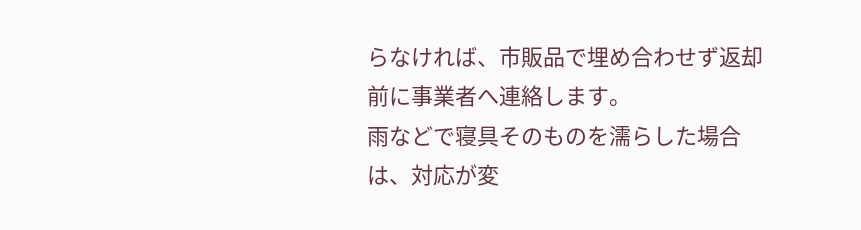らなければ、市販品で埋め合わせず返却前に事業者へ連絡します。
雨などで寝具そのものを濡らした場合は、対応が変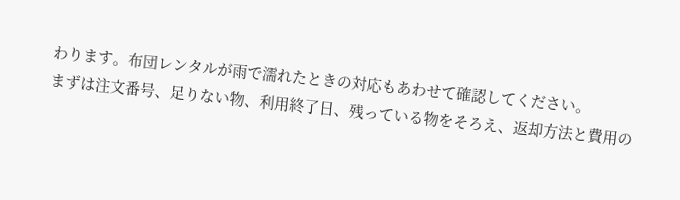わります。布団レンタルが雨で濡れたときの対応もあわせて確認してください。
まずは注文番号、足りない物、利用終了日、残っている物をそろえ、返却方法と費用の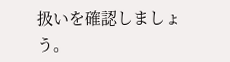扱いを確認しましょう。